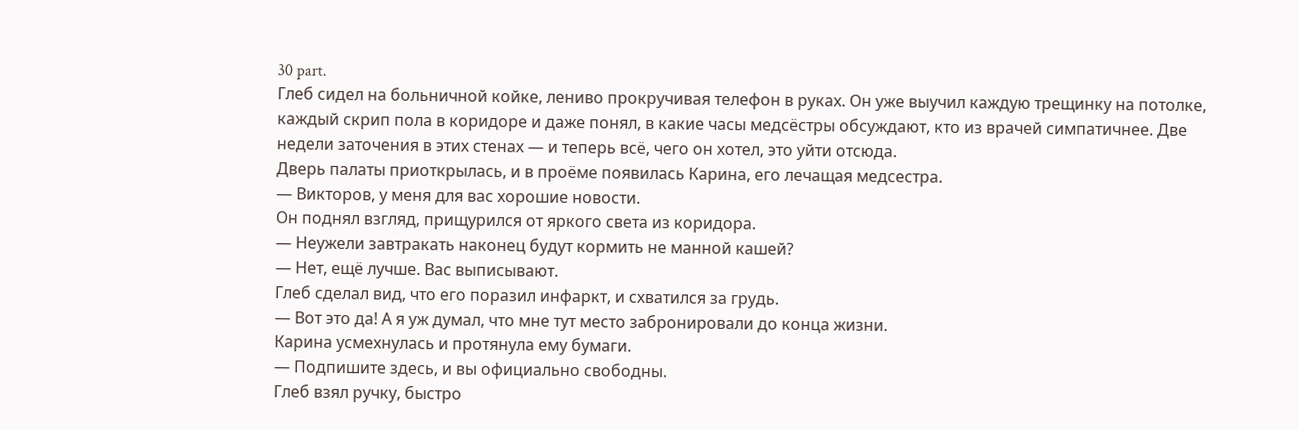30 part.
Глеб сидел на больничной койке, лениво прокручивая телефон в руках. Он уже выучил каждую трещинку на потолке, каждый скрип пола в коридоре и даже понял, в какие часы медсёстры обсуждают, кто из врачей симпатичнее. Две недели заточения в этих стенах — и теперь всё, чего он хотел, это уйти отсюда.
Дверь палаты приоткрылась, и в проёме появилась Карина, его лечащая медсестра.
— Викторов, у меня для вас хорошие новости.
Он поднял взгляд, прищурился от яркого света из коридора.
— Неужели завтракать наконец будут кормить не манной кашей?
— Нет, ещё лучше. Вас выписывают.
Глеб сделал вид, что его поразил инфаркт, и схватился за грудь.
— Вот это да! А я уж думал, что мне тут место забронировали до конца жизни.
Карина усмехнулась и протянула ему бумаги.
— Подпишите здесь, и вы официально свободны.
Глеб взял ручку, быстро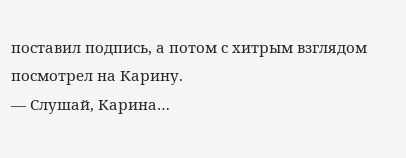поставил подпись, а потом с хитрым взглядом посмотрел на Карину.
— Слушай, Карина…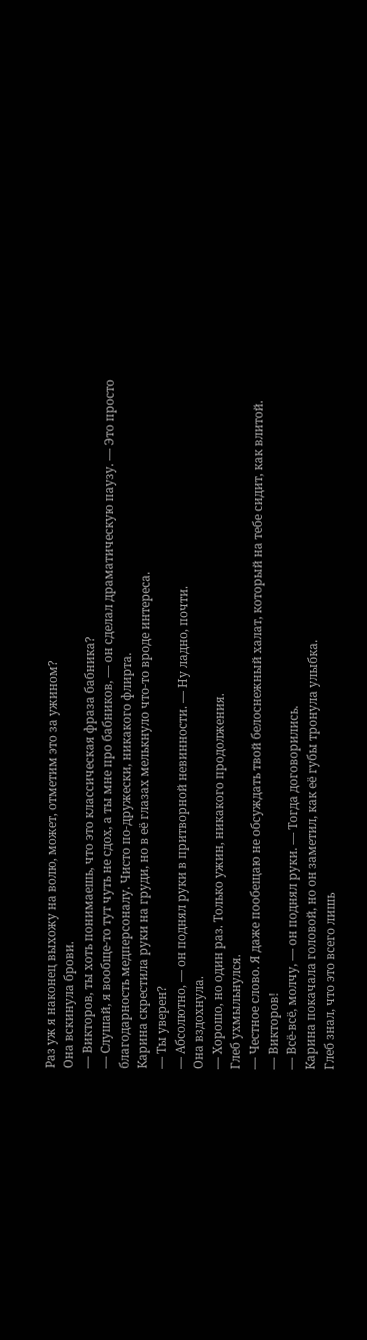Раз уж я наконец выхожу на волю, может, отметим это за ужином?
Она вскинула брови.
— Викторов, ты хоть понимаешь, что это классическая фраза бабника?
— Слушай, я вообще-то тут чуть не сдох, а ты мне про бабников, — он сделал драматическую паузу. — Это просто благодарность медперсоналу. Чисто по-дружески, никакого флирта.
Карина скрестила руки на груди, но в её глазах мелькнуло что-то вроде интереса.
— Ты уверен?
— Абсолютно, — он поднял руки в притворной невинности. — Ну ладно, почти.
Она вздохнула.
— Хорошо, но один раз. Только ужин, никакого продолжения.
Глеб ухмыльнулся.
— Честное слово. Я даже пообещаю не обсуждать твой белоснежный халат, который на тебе сидит, как влитой.
— Викторов!
— Всё-всё, молчу, — он поднял руки. — Тогда договорились.
Карина покачала головой, но он заметил, как её губы тронула улыбка.
Глеб знал, что это всего лишь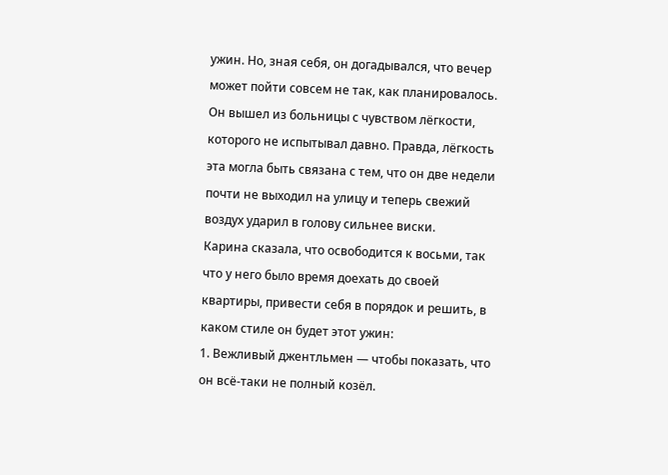ужин. Но, зная себя, он догадывался, что вечер может пойти совсем не так, как планировалось.
Он вышел из больницы с чувством лёгкости, которого не испытывал давно. Правда, лёгкость эта могла быть связана с тем, что он две недели почти не выходил на улицу и теперь свежий воздух ударил в голову сильнее виски.
Карина сказала, что освободится к восьми, так что у него было время доехать до своей квартиры, привести себя в порядок и решить, в каком стиле он будет этот ужин:
1. Вежливый джентльмен — чтобы показать, что он всё-таки не полный козёл.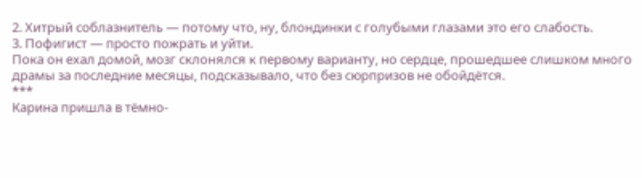2. Хитрый соблазнитель — потому что, ну, блондинки с голубыми глазами это его слабость.
3. Пофигист — просто пожрать и уйти.
Пока он ехал домой, мозг склонялся к первому варианту, но сердце, прошедшее слишком много драмы за последние месяцы, подсказывало, что без сюрпризов не обойдётся.
***
Карина пришла в тёмно-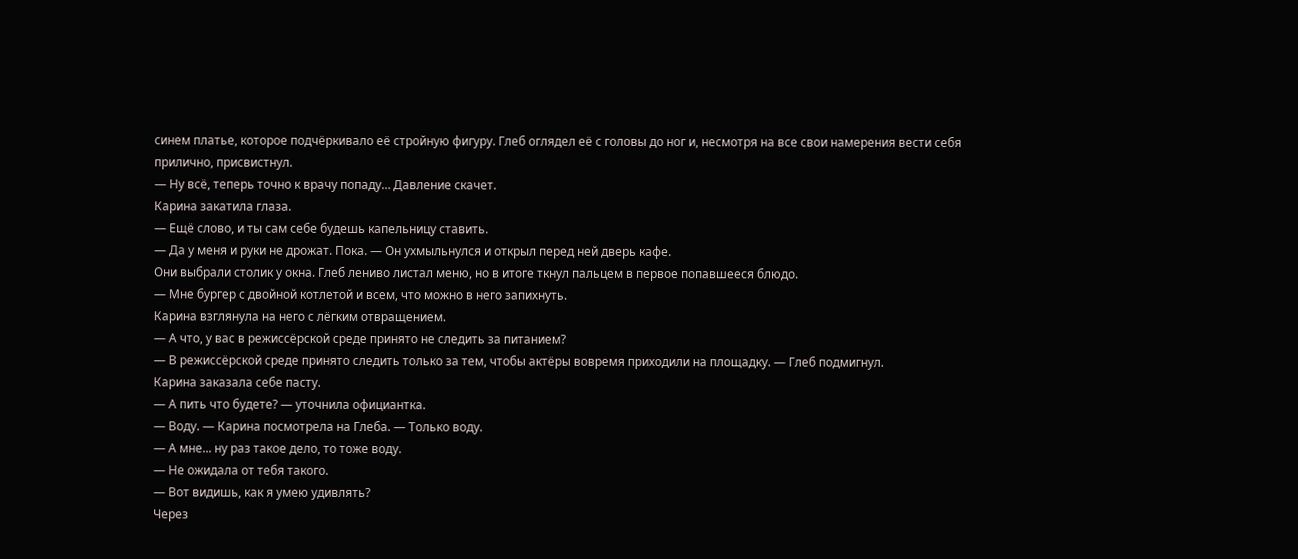синем платье, которое подчёркивало её стройную фигуру. Глеб оглядел её с головы до ног и, несмотря на все свои намерения вести себя прилично, присвистнул.
— Ну всё, теперь точно к врачу попаду… Давление скачет.
Карина закатила глаза.
— Ещё слово, и ты сам себе будешь капельницу ставить.
— Да у меня и руки не дрожат. Пока. — Он ухмыльнулся и открыл перед ней дверь кафе.
Они выбрали столик у окна. Глеб лениво листал меню, но в итоге ткнул пальцем в первое попавшееся блюдо.
— Мне бургер с двойной котлетой и всем, что можно в него запихнуть.
Карина взглянула на него с лёгким отвращением.
— А что, у вас в режиссёрской среде принято не следить за питанием?
— В режиссёрской среде принято следить только за тем, чтобы актёры вовремя приходили на площадку. — Глеб подмигнул.
Карина заказала себе пасту.
— А пить что будете? — уточнила официантка.
— Воду. — Карина посмотрела на Глеба. — Только воду.
— А мне... ну раз такое дело, то тоже воду.
— Не ожидала от тебя такого.
— Вот видишь, как я умею удивлять?
Через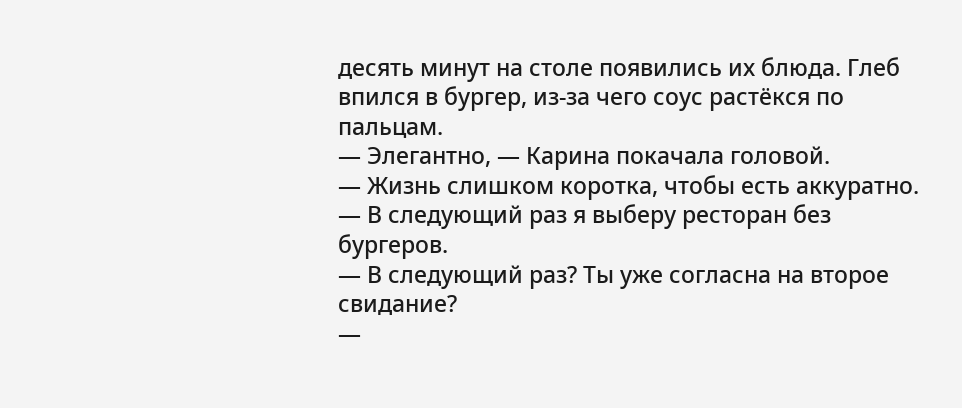десять минут на столе появились их блюда. Глеб впился в бургер, из-за чего соус растёкся по пальцам.
— Элегантно, — Карина покачала головой.
— Жизнь слишком коротка, чтобы есть аккуратно.
— В следующий раз я выберу ресторан без бургеров.
— В следующий раз? Ты уже согласна на второе свидание?
—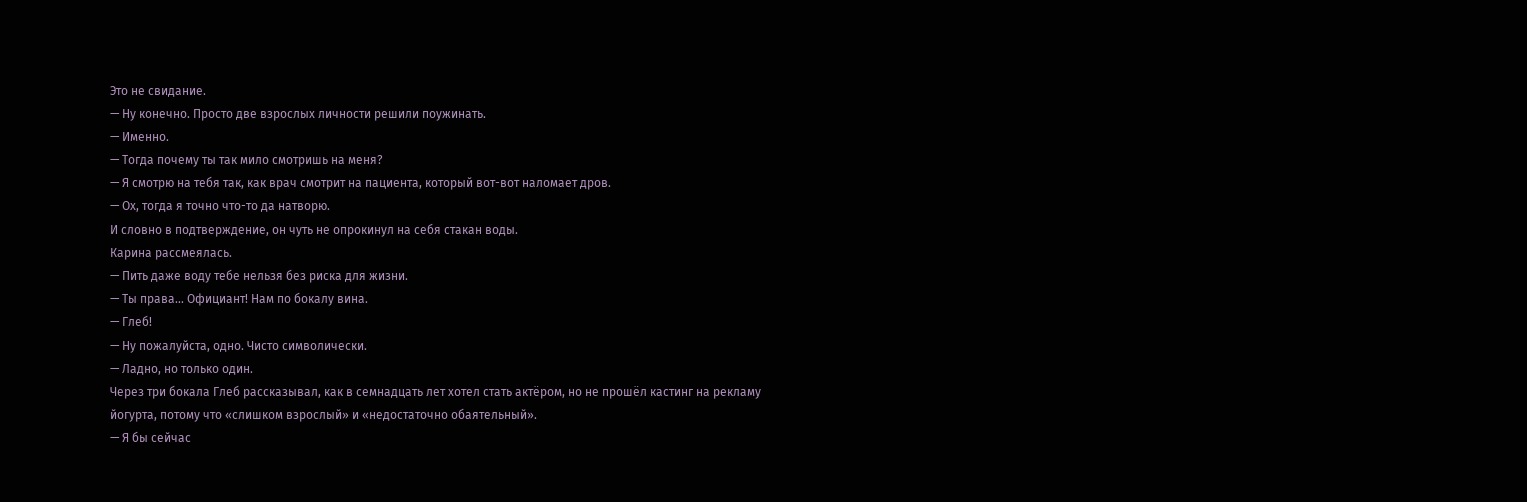Это не свидание.
— Ну конечно. Просто две взрослых личности решили поужинать.
— Именно.
— Тогда почему ты так мило смотришь на меня?
— Я смотрю на тебя так, как врач смотрит на пациента, который вот-вот наломает дров.
— Ох, тогда я точно что-то да натворю.
И словно в подтверждение, он чуть не опрокинул на себя стакан воды.
Карина рассмеялась.
— Пить даже воду тебе нельзя без риска для жизни.
— Ты права… Официант! Нам по бокалу вина.
— Глеб!
— Ну пожалуйста, одно. Чисто символически.
— Ладно, но только один.
Через три бокала Глеб рассказывал, как в семнадцать лет хотел стать актёром, но не прошёл кастинг на рекламу йогурта, потому что «слишком взрослый» и «недостаточно обаятельный».
— Я бы сейчас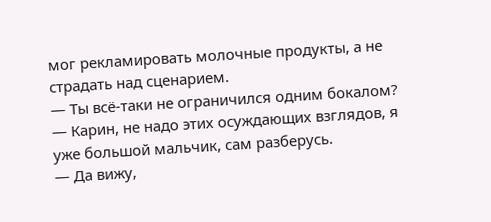мог рекламировать молочные продукты, а не страдать над сценарием.
— Ты всё-таки не ограничился одним бокалом?
— Карин, не надо этих осуждающих взглядов, я уже большой мальчик, сам разберусь.
— Да вижу,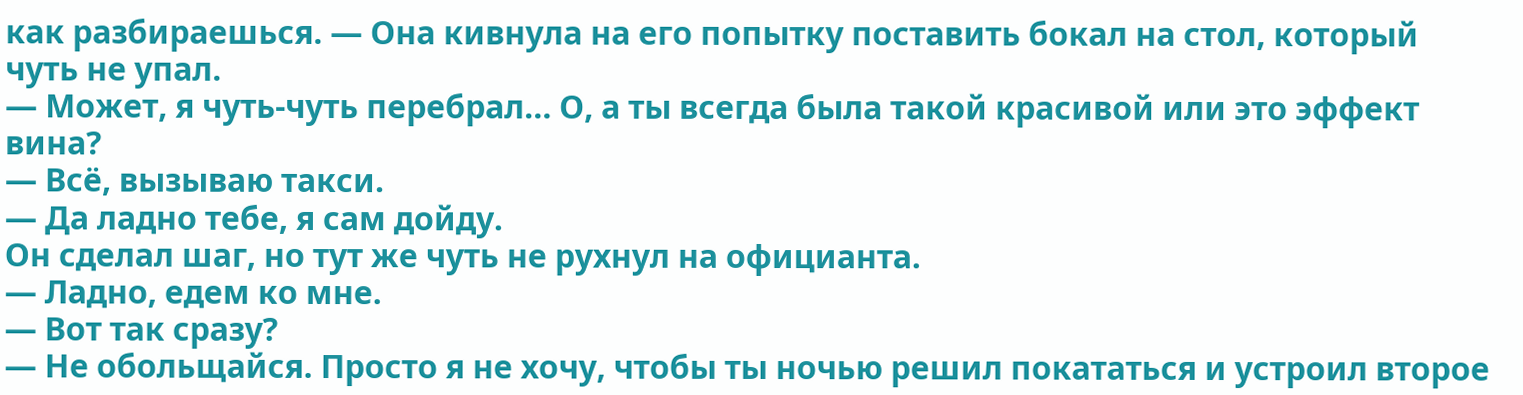как разбираешься. — Она кивнула на его попытку поставить бокал на стол, который чуть не упал.
— Может, я чуть-чуть перебрал… О, а ты всегда была такой красивой или это эффект вина?
— Всё, вызываю такси.
— Да ладно тебе, я сам дойду.
Он сделал шаг, но тут же чуть не рухнул на официанта.
— Ладно, едем ко мне.
— Вот так сразу?
— Не обольщайся. Просто я не хочу, чтобы ты ночью решил покататься и устроил второе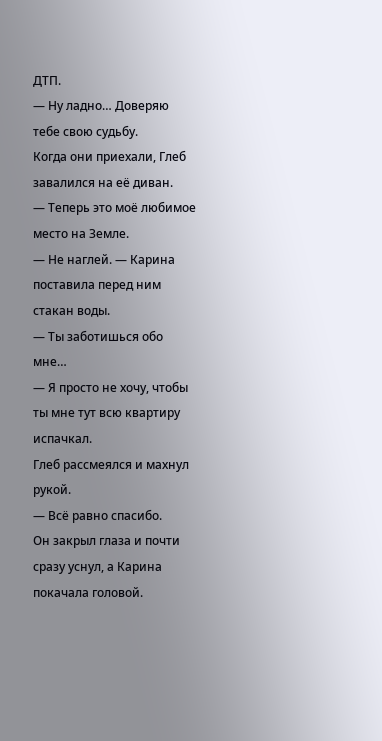ДТП.
— Ну ладно… Доверяю тебе свою судьбу.
Когда они приехали, Глеб завалился на её диван.
— Теперь это моё любимое место на Земле.
— Не наглей. — Карина поставила перед ним стакан воды.
— Ты заботишься обо мне…
— Я просто не хочу, чтобы ты мне тут всю квартиру испачкал.
Глеб рассмеялся и махнул рукой.
— Всё равно спасибо.
Он закрыл глаза и почти сразу уснул, а Карина покачала головой.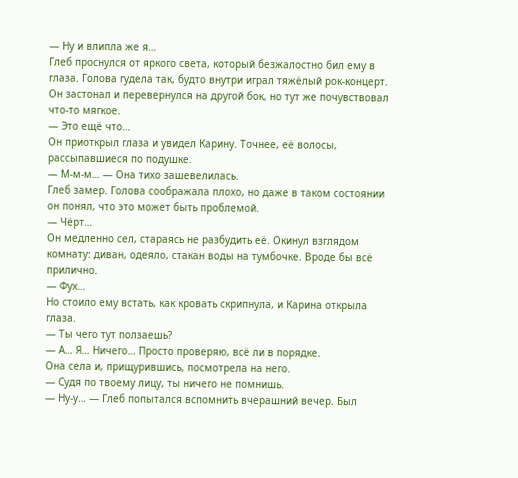— Ну и влипла же я…
Глеб проснулся от яркого света, который безжалостно бил ему в глаза. Голова гудела так, будто внутри играл тяжёлый рок-концерт. Он застонал и перевернулся на другой бок, но тут же почувствовал что-то мягкое.
— Это ещё что…
Он приоткрыл глаза и увидел Карину. Точнее, её волосы, рассыпавшиеся по подушке.
— М-м-м… — Она тихо зашевелилась.
Глеб замер. Голова соображала плохо, но даже в таком состоянии он понял, что это может быть проблемой.
— Чёрт…
Он медленно сел, стараясь не разбудить её. Окинул взглядом комнату: диван, одеяло, стакан воды на тумбочке. Вроде бы всё прилично.
— Фух…
Но стоило ему встать, как кровать скрипнула, и Карина открыла глаза.
— Ты чего тут ползаешь?
— А… Я… Ничего… Просто проверяю, всё ли в порядке.
Она села и, прищурившись, посмотрела на него.
— Судя по твоему лицу, ты ничего не помнишь.
— Ну-у… — Глеб попытался вспомнить вчерашний вечер. Был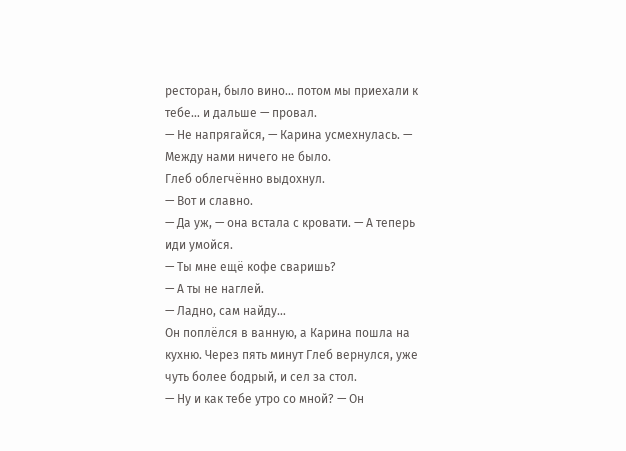ресторан, было вино… потом мы приехали к тебе… и дальше — провал.
— Не напрягайся, — Карина усмехнулась. — Между нами ничего не было.
Глеб облегчённо выдохнул.
— Вот и славно.
— Да уж, — она встала с кровати. — А теперь иди умойся.
— Ты мне ещё кофе сваришь?
— А ты не наглей.
— Ладно, сам найду…
Он поплёлся в ванную, а Карина пошла на кухню. Через пять минут Глеб вернулся, уже чуть более бодрый, и сел за стол.
— Ну и как тебе утро со мной? — Он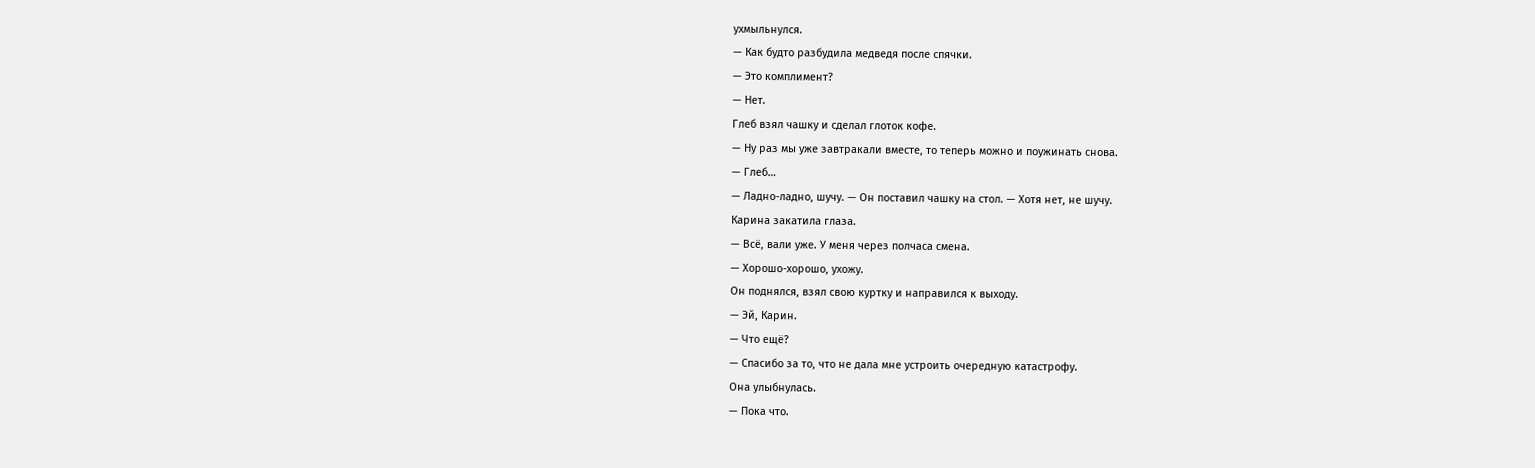ухмыльнулся.
— Как будто разбудила медведя после спячки.
— Это комплимент?
— Нет.
Глеб взял чашку и сделал глоток кофе.
— Ну раз мы уже завтракали вместе, то теперь можно и поужинать снова.
— Глеб…
— Ладно-ладно, шучу. — Он поставил чашку на стол. — Хотя нет, не шучу.
Карина закатила глаза.
— Всё, вали уже. У меня через полчаса смена.
— Хорошо-хорошо, ухожу.
Он поднялся, взял свою куртку и направился к выходу.
— Эй, Карин.
— Что ещё?
— Спасибо за то, что не дала мне устроить очередную катастрофу.
Она улыбнулась.
— Пока что.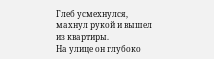Глеб усмехнулся, махнул рукой и вышел из квартиры.
На улице он глубоко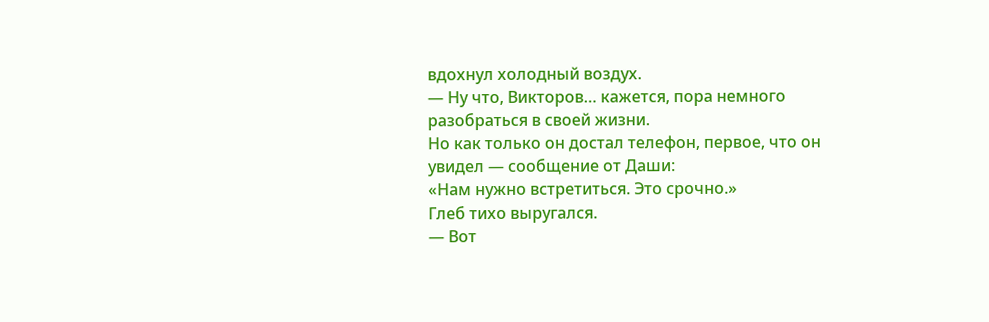вдохнул холодный воздух.
— Ну что, Викторов… кажется, пора немного разобраться в своей жизни.
Но как только он достал телефон, первое, что он увидел — сообщение от Даши:
«Нам нужно встретиться. Это срочно.»
Глеб тихо выругался.
— Вот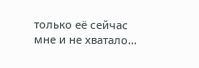только её сейчас мне и не хватало…